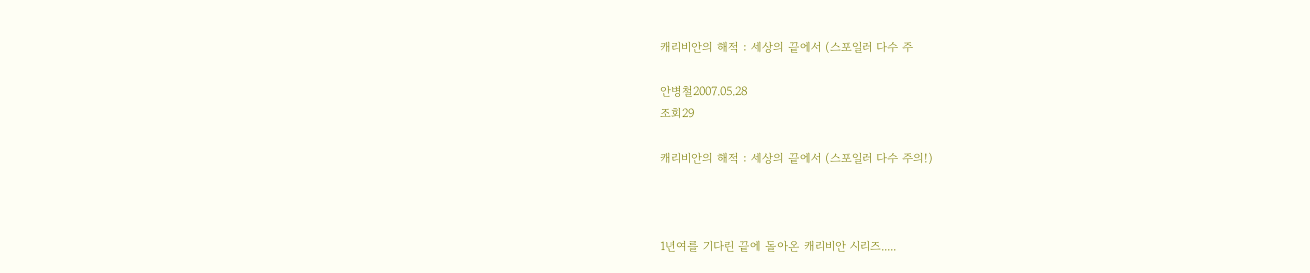캐리비안의 해적 : 세상의 끝에서 (스포일러 다수 주

안병철2007.05.28
조회29

캐리비안의 해적 : 세상의 끝에서 (스포일러 다수 주의!)



1년여를 기다린 끝에 돌아온 캐리비안 시리즈.....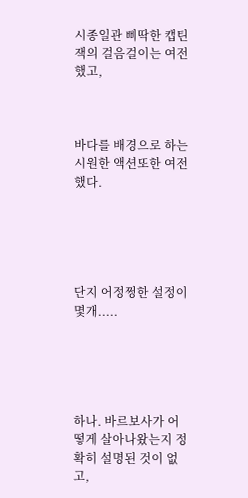시종일관 삐딱한 캡틴 잭의 걸음걸이는 여전했고,



바다를 배경으로 하는 시원한 액션또한 여전했다.





단지 어정쩡한 설정이 몇개.....





하나. 바르보사가 어떻게 살아나왔는지 정확히 설명된 것이 없고,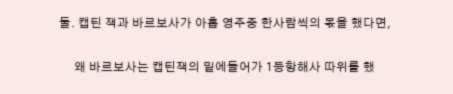둘. 캡틴 잭과 바르보사가 아홉 영주중 한사람씩의 몫을 했다면,

     왜 바르보사는 캡틴잭의 밑에들어가 1등항해사 따위를 했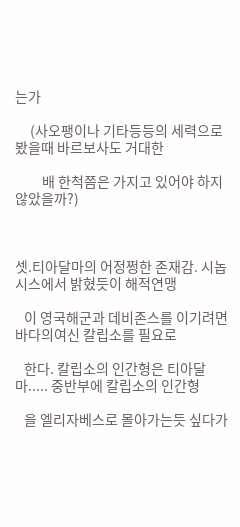는가

     (사오팽이나 기타등등의 세력으로 봤을때 바르보사도 거대한

         배 한척쯤은 가지고 있어야 하지 않았을까?)



셋.티아달마의 어정쩡한 존재감. 시놉시스에서 밝혔듯이 해적연맹

   이 영국해군과 데비존스를 이기려면 바다의여신 칼립소를 필요로

   한다. 칼립소의 인간형은 티아달마..... 중반부에 칼립소의 인간형

   을 엘리자베스로 몰아가는듯 싶다가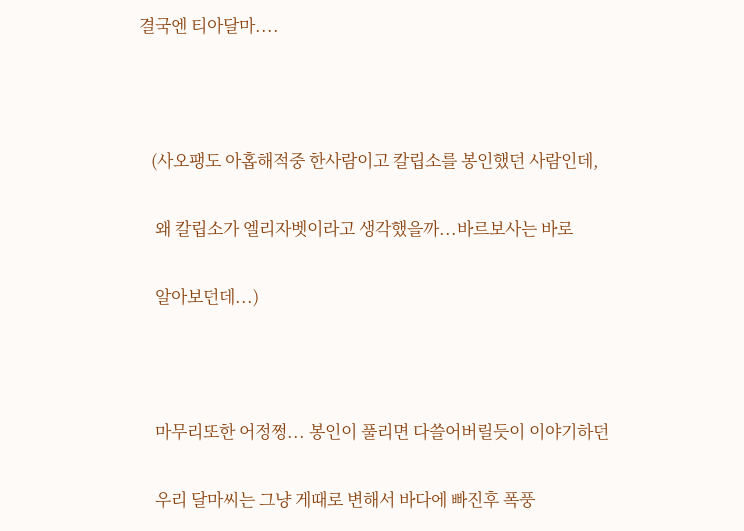결국엔 티아달마....



   (사오팽도 아홉해적중 한사람이고 칼립소를 봉인했던 사람인데,

    왜 칼립소가 엘리자벳이라고 생각했을까...바르보사는 바로

    알아보던데...)



    마무리또한 어정쩡... 봉인이 풀리면 다쓸어버릴듯이 이야기하던

    우리 달마씨는 그냥 게때로 변해서 바다에 빠진후 폭풍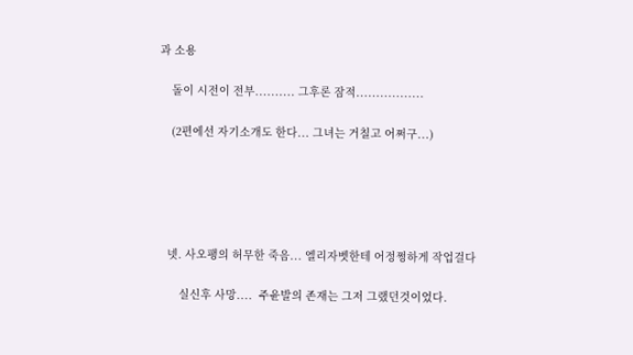과 소용

    돌이 시전이 전부.......... 그후론 잠적.................

    (2편에선 자기소개도 한다... 그녀는 거칠고 어쩌구...)





   넷. 사오팽의 허무한 죽음... 엘리자벳한테 어정쩡하게 작업걸다

       실신후 사망....  주윤발의 존재는 그저 그랬던것이었다.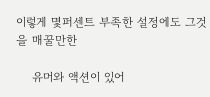이렇게 몇퍼센트 부족한 설정에도 그것을 매꿀만한

    유머와 액션이 있어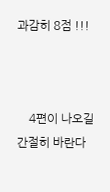과감히 8점 !!!



    4편이 나오길 간절히 바란다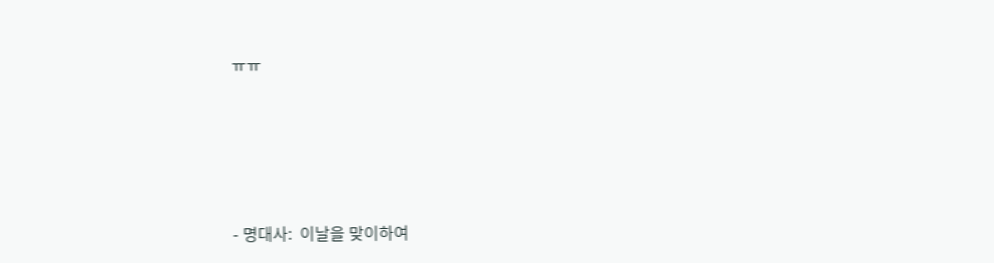ㅠㅠ







- 명대사:  이날을 맞이하여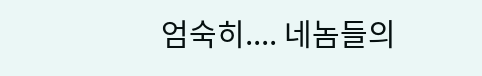엄숙히.... 네놈들의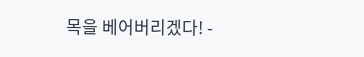목을 베어버리겠다! -